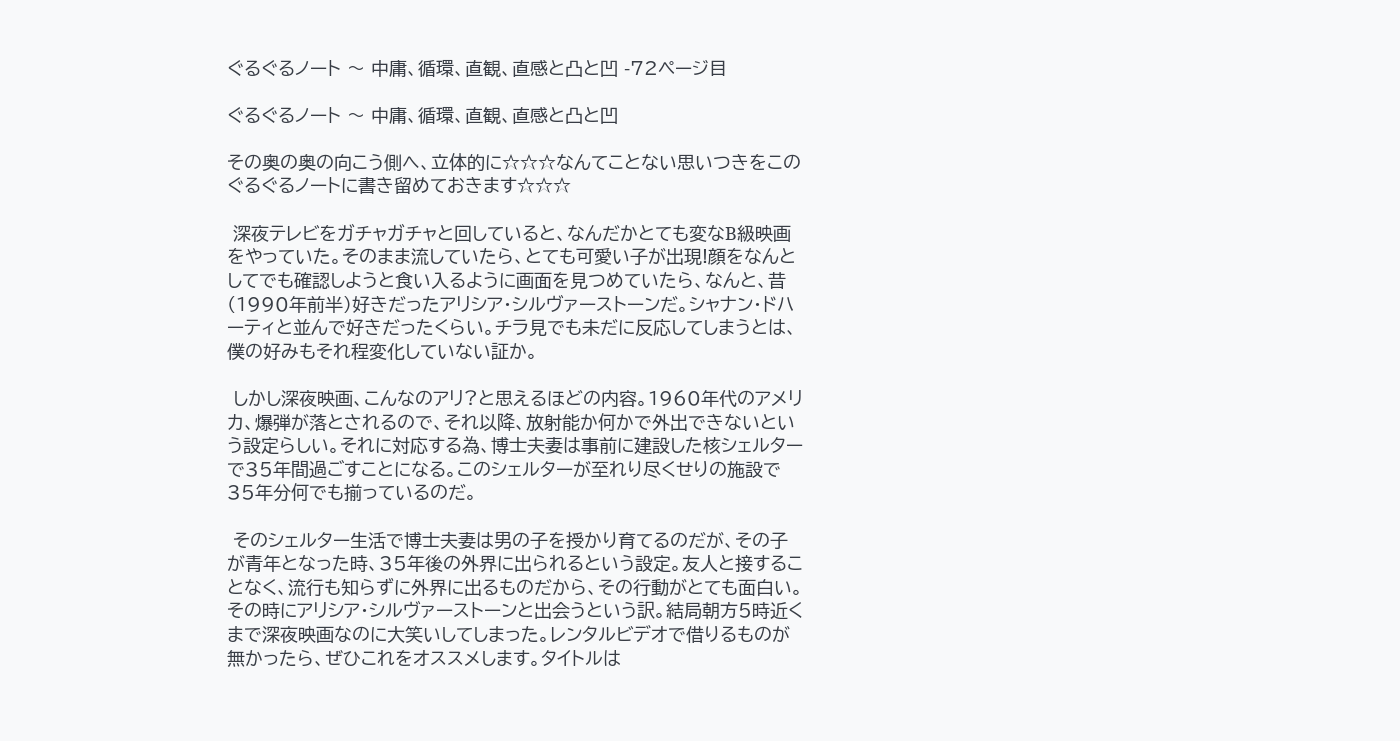ぐるぐるノート 〜 中庸、循環、直観、直感と凸と凹 -72ページ目

ぐるぐるノート 〜 中庸、循環、直観、直感と凸と凹

その奥の奥の向こう側へ、立体的に☆☆☆なんてことない思いつきをこのぐるぐるノートに書き留めておきます☆☆☆

 深夜テレビをガチャガチャと回していると、なんだかとても変なB級映画をやっていた。そのまま流していたら、とても可愛い子が出現!顔をなんとしてでも確認しようと食い入るように画面を見つめていたら、なんと、昔(1990年前半)好きだったアリシア・シルヴァーストーンだ。シャナン・ドハーティと並んで好きだったくらい。チラ見でも未だに反応してしまうとは、僕の好みもそれ程変化していない証か。

 しかし深夜映画、こんなのアリ?と思えるほどの内容。1960年代のアメリカ、爆弾が落とされるので、それ以降、放射能か何かで外出できないという設定らしい。それに対応する為、博士夫妻は事前に建設した核シェルターで35年間過ごすことになる。このシェルターが至れり尽くせりの施設で35年分何でも揃っているのだ。

 そのシェルター生活で博士夫妻は男の子を授かり育てるのだが、その子が青年となった時、35年後の外界に出られるという設定。友人と接することなく、流行も知らずに外界に出るものだから、その行動がとても面白い。その時にアリシア・シルヴァーストーンと出会うという訳。結局朝方5時近くまで深夜映画なのに大笑いしてしまった。レンタルビデオで借りるものが無かったら、ぜひこれをオススメします。タイトルは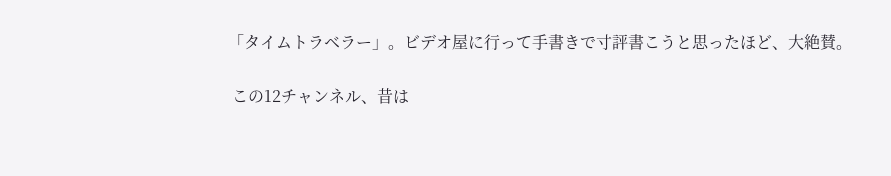「タイムトラベラー」。ビデオ屋に行って手書きで寸評書こうと思ったほど、大絶賛。

 この12チャンネル、昔は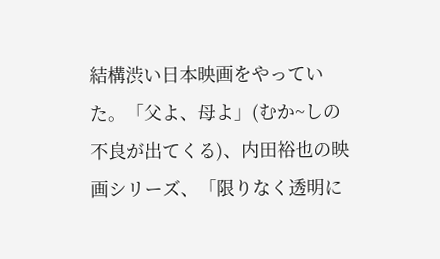結構渋い日本映画をやっていた。「父よ、母よ」(むか~しの不良が出てくる)、内田裕也の映画シリーズ、「限りなく透明に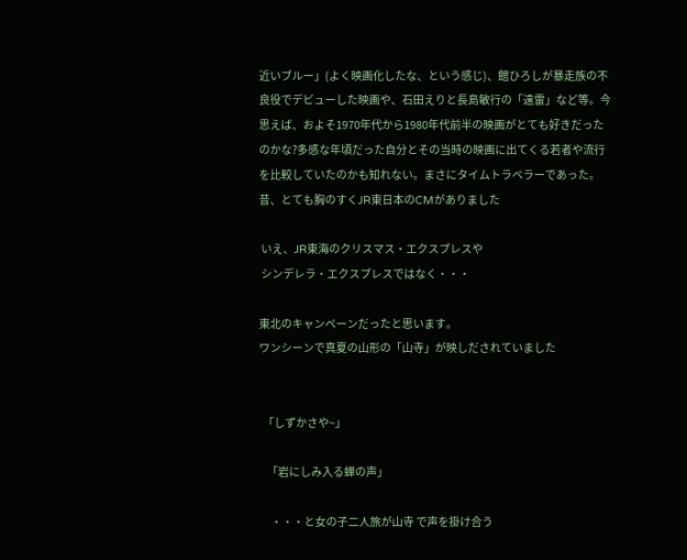近いブルー」(よく映画化したな、という感じ)、館ひろしが暴走族の不良役でデビューした映画や、石田えりと長島敏行の「遠雷」など等。今思えば、およそ1970年代から1980年代前半の映画がとても好きだったのかな?多感な年頃だった自分とその当時の映画に出てくる若者や流行を比較していたのかも知れない。まさにタイムトラベラーであった。
昔、とても胸のすくJR東日本のCMがありました

 いえ、JR東海のクリスマス・エクスプレスや
 シンデレラ・エクスプレスではなく・・・

東北のキャンペーンだったと思います。
ワンシーンで真夏の山形の「山寺」が映しだされていました


  「しずかさや~」

    「岩にしみ入る蝉の声」

      ・・・と女の子二人旅が山寺 で声を掛け合う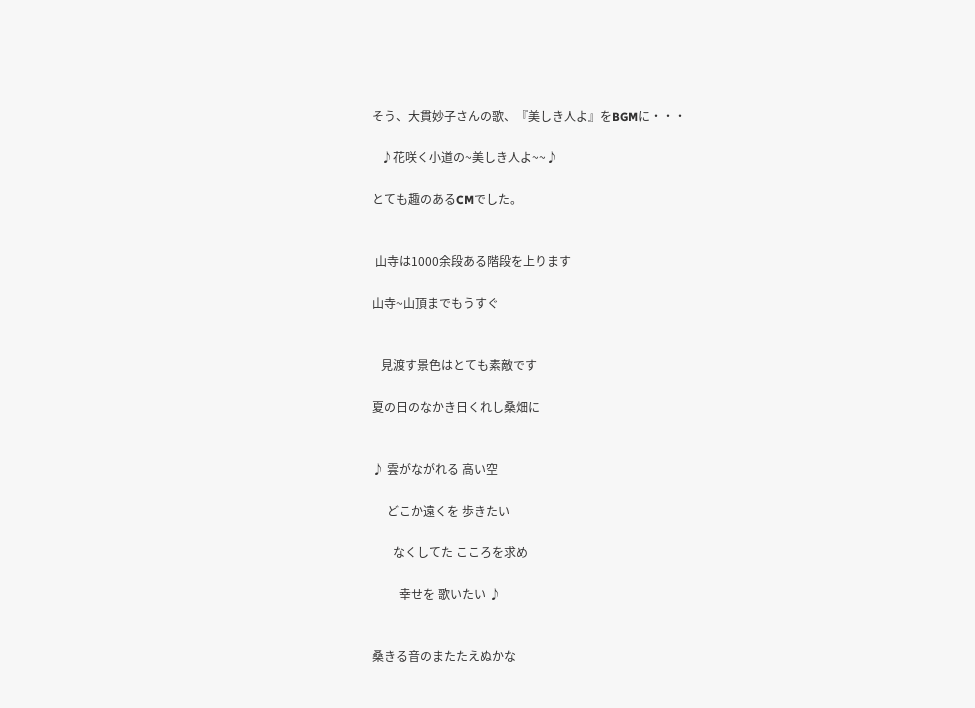そう、大貫妙子さんの歌、『美しき人よ』をBGMに・・・

   ♪花咲く小道の~美しき人よ~~♪

とても趣のあるCMでした。


 山寺は1000余段ある階段を上ります

山寺~山頂までもうすぐ


   見渡す景色はとても素敵です

夏の日のなかき日くれし桑畑に


♪ 雲がながれる 高い空

     どこか遠くを 歩きたい

       なくしてた こころを求め

         幸せを 歌いたい ♪


桑きる音のまたたえぬかな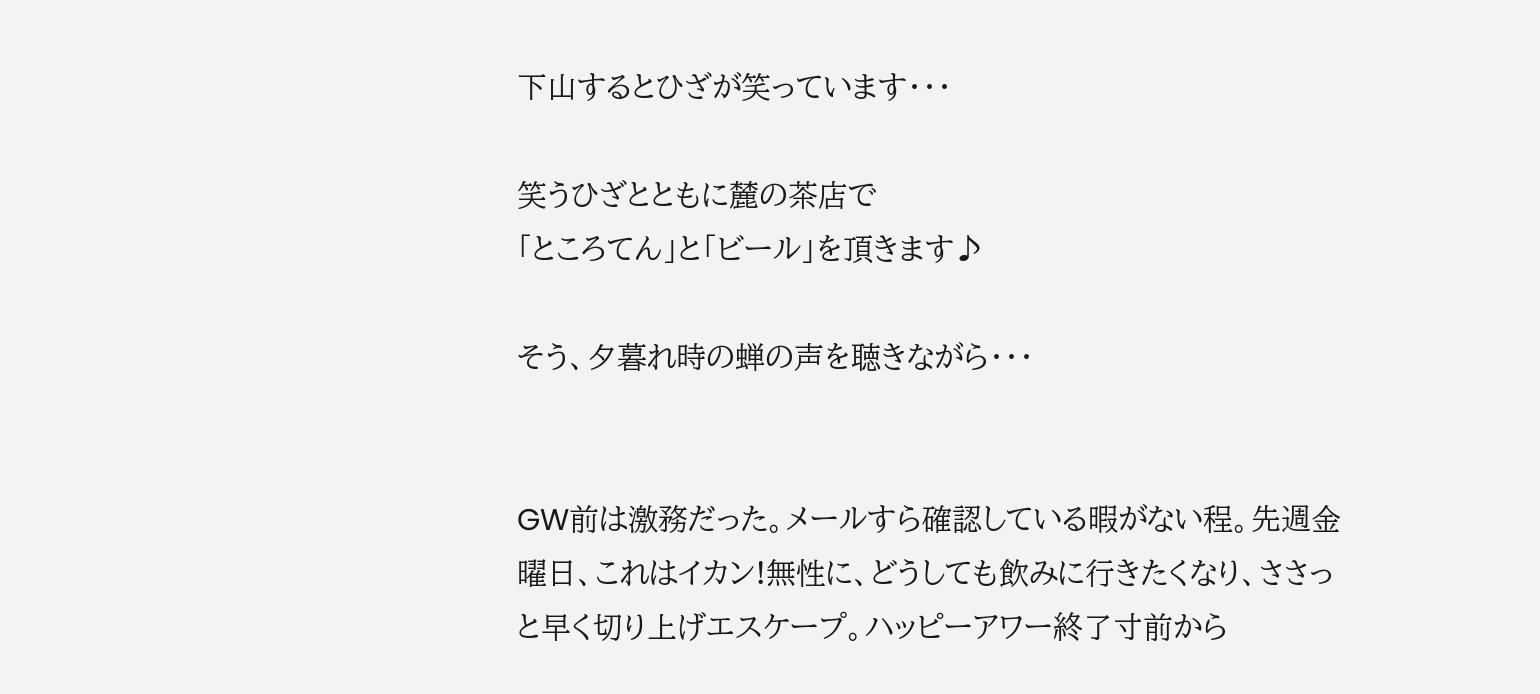下山するとひざが笑っています・・・

笑うひざとともに麓の茶店で
「ところてん」と「ビール」を頂きます♪

そう、夕暮れ時の蝉の声を聴きながら・・・


GW前は激務だった。メールすら確認している暇がない程。先週金曜日、これはイカン!無性に、どうしても飲みに行きたくなり、ささっと早く切り上げエスケープ。ハッピーアワー終了寸前から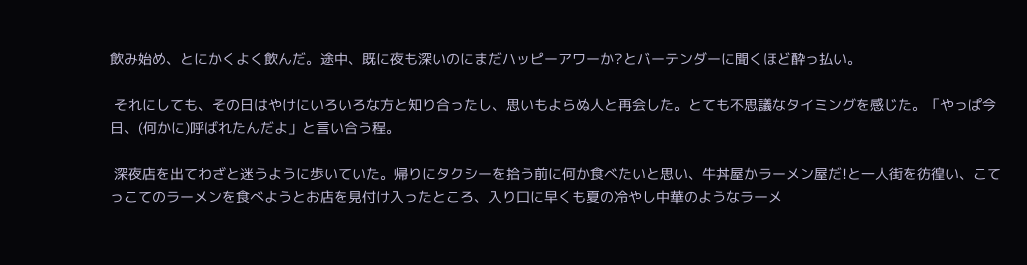飲み始め、とにかくよく飲んだ。途中、既に夜も深いのにまだハッピーアワーか?とバーテンダーに聞くほど酔っ払い。

 それにしても、その日はやけにいろいろな方と知り合ったし、思いもよらぬ人と再会した。とても不思議なタイミングを感じた。「やっぱ今日、(何かに)呼ばれたんだよ」と言い合う程。

 深夜店を出てわざと迷うように歩いていた。帰りにタクシーを拾う前に何か食べたいと思い、牛丼屋かラーメン屋だ!と一人街を彷徨い、こてっこてのラーメンを食べようとお店を見付け入ったところ、入り口に早くも夏の冷やし中華のようなラーメ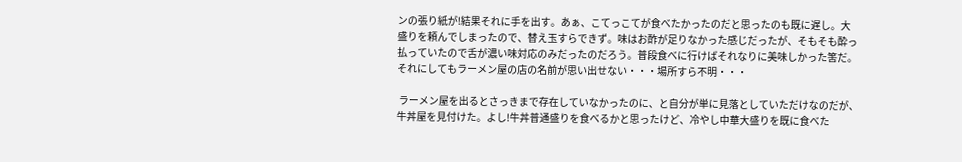ンの張り紙が!結果それに手を出す。あぁ、こてっこてが食べたかったのだと思ったのも既に遅し。大盛りを頼んでしまったので、替え玉すらできず。味はお酢が足りなかった感じだったが、そもそも酔っ払っていたので舌が濃い味対応のみだったのだろう。普段食べに行けばそれなりに美味しかった筈だ。それにしてもラーメン屋の店の名前が思い出せない・・・場所すら不明・・・

 ラーメン屋を出るとさっきまで存在していなかったのに、と自分が単に見落としていただけなのだが、牛丼屋を見付けた。よし!牛丼普通盛りを食べるかと思ったけど、冷やし中華大盛りを既に食べた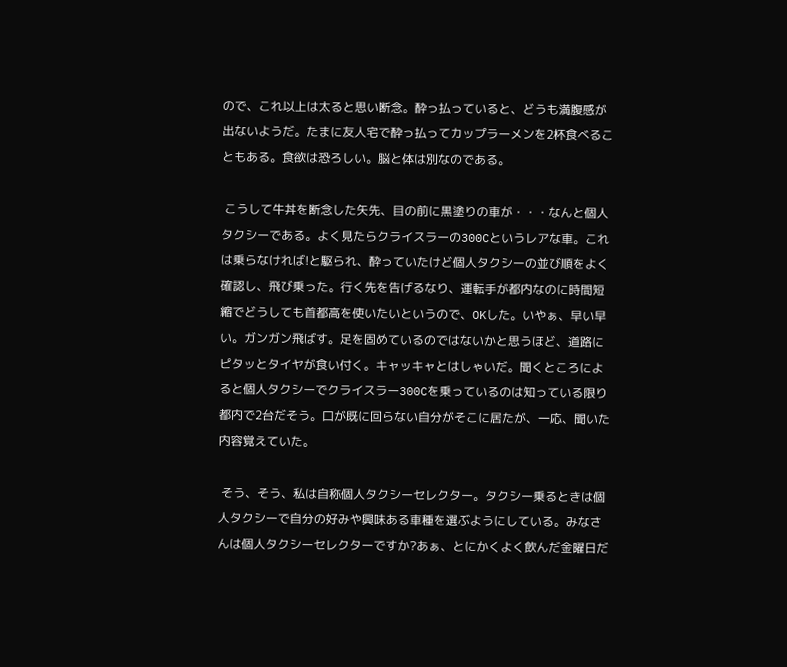ので、これ以上は太ると思い断念。酔っ払っていると、どうも満腹感が出ないようだ。たまに友人宅で酔っ払ってカップラーメンを2杯食べることもある。食欲は恐ろしい。脳と体は別なのである。

 こうして牛丼を断念した矢先、目の前に黒塗りの車が・・・なんと個人タクシーである。よく見たらクライスラーの300Cというレアな車。これは乗らなければ!と駆られ、酔っていたけど個人タクシーの並び順をよく確認し、飛び乗った。行く先を告げるなり、運転手が都内なのに時間短縮でどうしても首都高を使いたいというので、OKした。いやぁ、早い早い。ガンガン飛ばす。足を固めているのではないかと思うほど、道路にピタッとタイヤが食い付く。キャッキャとはしゃいだ。聞くところによると個人タクシーでクライスラー300Cを乗っているのは知っている限り都内で2台だそう。口が既に回らない自分がそこに居たが、一応、聞いた内容覚えていた。

 そう、そう、私は自称個人タクシーセレクター。タクシー乗るときは個人タクシーで自分の好みや興味ある車種を選ぶようにしている。みなさんは個人タクシーセレクターですか?あぁ、とにかくよく飲んだ金曜日だ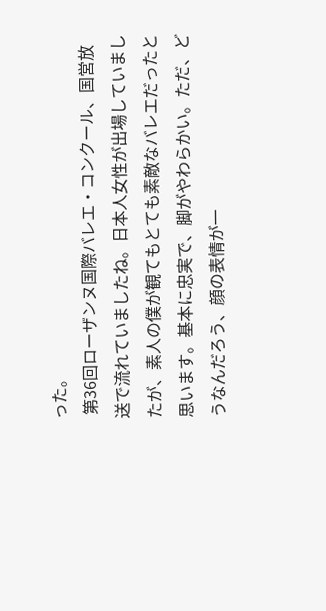った。
 第36回ローザンヌ国際バレエ・コンクール、国営放送で流れていましたね。日本人女性が出場していましたが、素人の僕が観てもとても素敵なバレエだったと思います。基本に忠実で、脚がやわらかい。ただ、どうなんだろう、顔の表情が一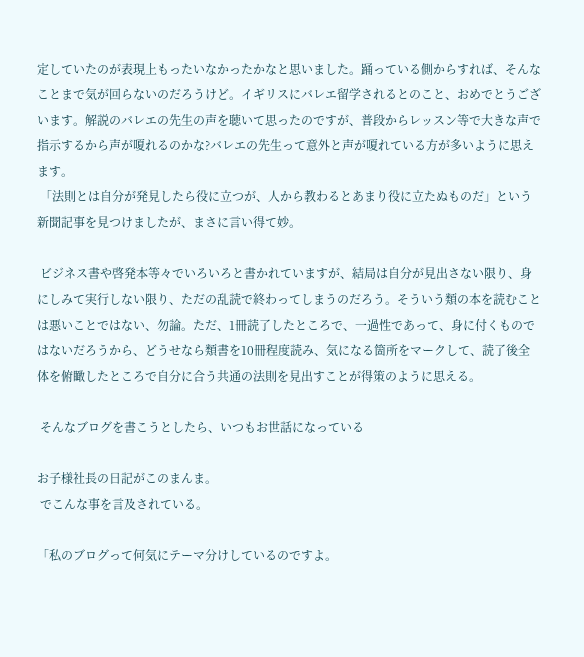定していたのが表現上もったいなかったかなと思いました。踊っている側からすれば、そんなことまで気が回らないのだろうけど。イギリスにバレエ留学されるとのこと、おめでとうございます。解説のバレエの先生の声を聴いて思ったのですが、普段からレッスン等で大きな声で指示するから声が嗄れるのかな?バレエの先生って意外と声が嗄れている方が多いように思えます。
 「法則とは自分が発見したら役に立つが、人から教わるとあまり役に立たぬものだ」という新聞記事を見つけましたが、まさに言い得て妙。

 ビジネス書や啓発本等々でいろいろと書かれていますが、結局は自分が見出さない限り、身にしみて実行しない限り、ただの乱読で終わってしまうのだろう。そういう類の本を読むことは悪いことではない、勿論。ただ、1冊読了したところで、一過性であって、身に付くものではないだろうから、どうせなら類書を10冊程度読み、気になる箇所をマークして、読了後全体を俯瞰したところで自分に合う共通の法則を見出すことが得策のように思える。

 そんなブログを書こうとしたら、いつもお世話になっている

お子様社長の日記がこのまんま。
 でこんな事を言及されている。

「私のブログって何気にテーマ分けしているのですよ。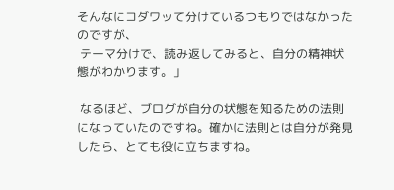そんなにコダワッて分けているつもりではなかったのですが、
 テーマ分けで、読み返してみると、自分の精神状態がわかります。」

 なるほど、ブログが自分の状態を知るための法則になっていたのですね。確かに法則とは自分が発見したら、とても役に立ちますね。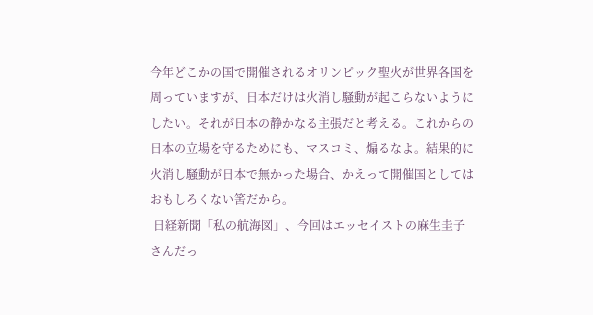今年どこかの国で開催されるオリンピック聖火が世界各国を周っていますが、日本だけは火消し騒動が起こらないようにしたい。それが日本の静かなる主張だと考える。これからの日本の立場を守るためにも、マスコミ、煽るなよ。結果的に火消し騒動が日本で無かった場合、かえって開催国としてはおもしろくない筈だから。
 日経新聞「私の航海図」、今回はエッセイストの麻生圭子さんだっ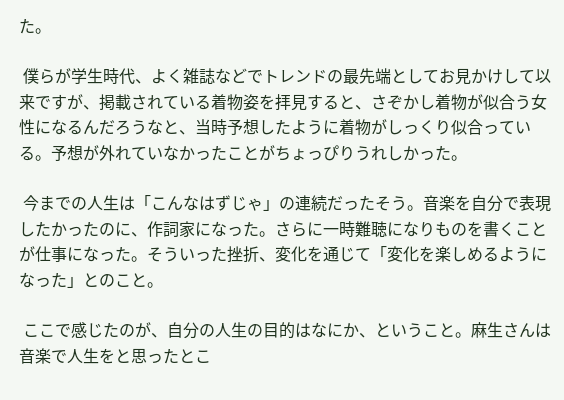た。

 僕らが学生時代、よく雑誌などでトレンドの最先端としてお見かけして以来ですが、掲載されている着物姿を拝見すると、さぞかし着物が似合う女性になるんだろうなと、当時予想したように着物がしっくり似合っている。予想が外れていなかったことがちょっぴりうれしかった。

 今までの人生は「こんなはずじゃ」の連続だったそう。音楽を自分で表現したかったのに、作詞家になった。さらに一時難聴になりものを書くことが仕事になった。そういった挫折、変化を通じて「変化を楽しめるようになった」とのこと。

 ここで感じたのが、自分の人生の目的はなにか、ということ。麻生さんは音楽で人生をと思ったとこ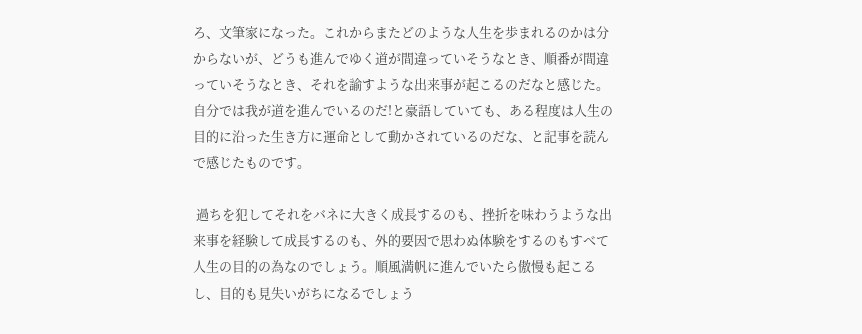ろ、文筆家になった。これからまたどのような人生を歩まれるのかは分からないが、どうも進んでゆく道が間違っていそうなとき、順番が間違っていそうなとき、それを諭すような出来事が起こるのだなと感じた。自分では我が道を進んでいるのだ!と豪語していても、ある程度は人生の目的に沿った生き方に運命として動かされているのだな、と記事を読んで感じたものです。

 過ちを犯してそれをバネに大きく成長するのも、挫折を味わうような出来事を経験して成長するのも、外的要因で思わぬ体験をするのもすべて人生の目的の為なのでしょう。順風満帆に進んでいたら傲慢も起こるし、目的も見失いがちになるでしょう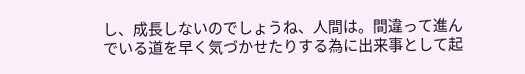し、成長しないのでしょうね、人間は。間違って進んでいる道を早く気づかせたりする為に出来事として起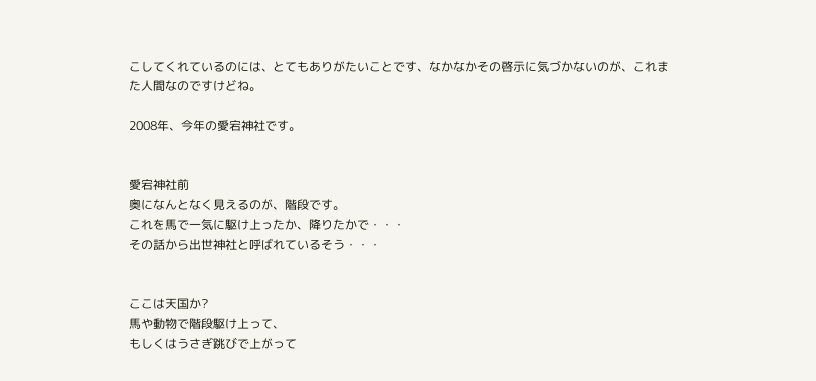こしてくれているのには、とてもありがたいことです、なかなかその啓示に気づかないのが、これまた人間なのですけどね。

2008年、今年の愛宕神社です。


愛宕神社前
奥になんとなく見えるのが、階段です。
これを馬で一気に駆け上ったか、降りたかで・・・
その話から出世神社と呼ばれているそう・・・


ここは天国か?
馬や動物で階段駆け上って、
もしくはうさぎ跳びで上がって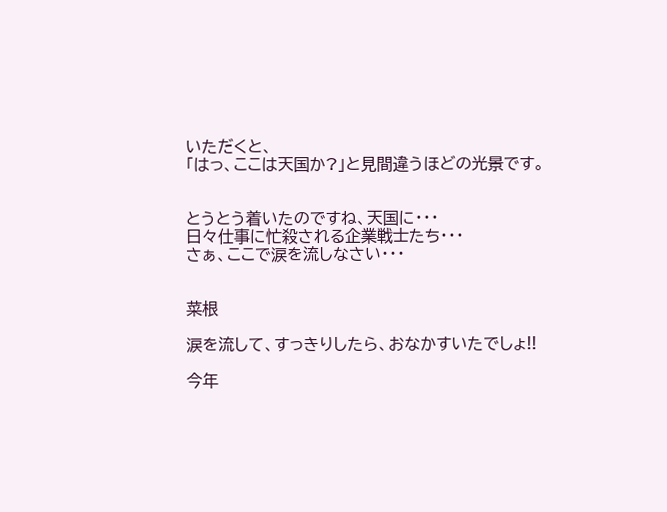いただくと、
「はっ、ここは天国か?」と見間違うほどの光景です。


とうとう着いたのですね、天国に・・・
日々仕事に忙殺される企業戦士たち・・・
さぁ、ここで涙を流しなさい・・・


菜根

涙を流して、すっきりしたら、おなかすいたでしょ!!

今年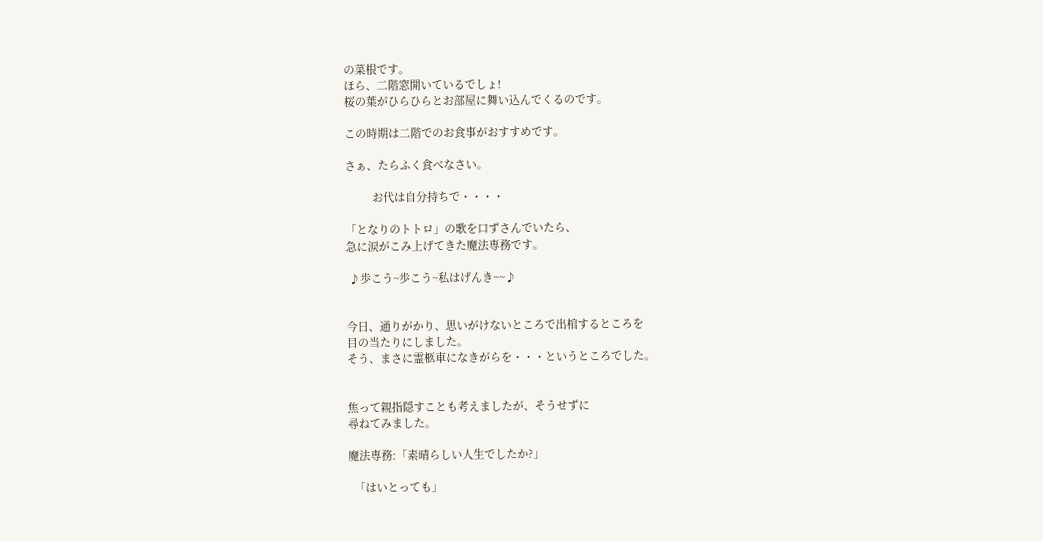の菜根です。
ほら、二階窓開いているでしょ!
桜の葉がひらひらとお部屋に舞い込んでくるのです。

この時期は二階でのお食事がおすすめです。

さぁ、たらふく食べなさい。

         お代は自分持ちで・・・・

「となりのトトロ」の歌を口ずさんでいたら、
急に涙がこみ上げてきた魔法専務です。

 ♪歩こう~歩こう~私はげんき~~♪


今日、通りがかり、思いがけないところで出棺するところを
目の当たりにしました。
そう、まさに霊柩車になきがらを・・・というところでした。


焦って親指隠すことも考えましたが、そうせずに
尋ねてみました。

魔法専務:「素晴らしい人生でしたか?」

  「はいとっても」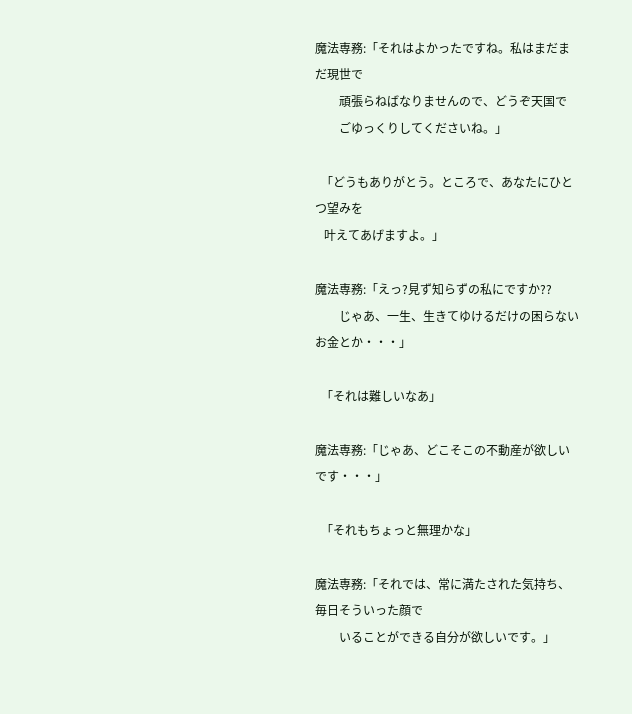魔法専務:「それはよかったですね。私はまだまだ現世で
        頑張らねばなりませんので、どうぞ天国で
        ごゆっくりしてくださいね。」

  「どうもありがとう。ところで、あなたにひとつ望みを
   叶えてあげますよ。」

魔法専務:「えっ?見ず知らずの私にですか??
        じゃあ、一生、生きてゆけるだけの困らないお金とか・・・」

  「それは難しいなあ」

魔法専務:「じゃあ、どこそこの不動産が欲しいです・・・」

  「それもちょっと無理かな」

魔法専務:「それでは、常に満たされた気持ち、毎日そういった顔で
        いることができる自分が欲しいです。」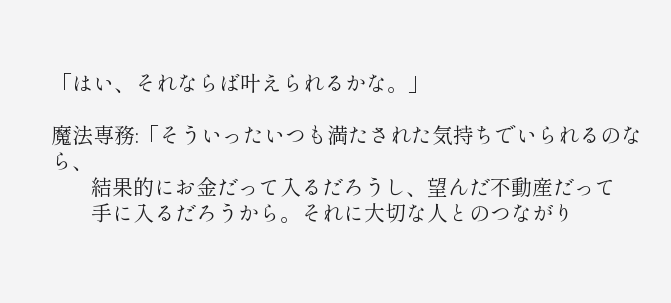「はい、それならば叶えられるかな。」

魔法専務:「そういったいつも満たされた気持ちでいられるのなら、
        結果的にお金だって入るだろうし、望んだ不動産だって
        手に入るだろうから。それに大切な人とのつながり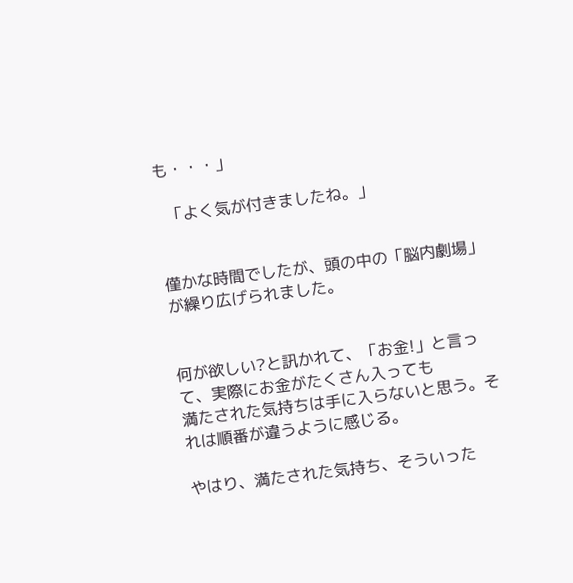も・・・」

  「よく気が付きましたね。」


僅かな時間でしたが、頭の中の「脳内劇場」が繰り広げられました。


何が欲しい?と訊かれて、「お金!」と言って、実際にお金がたくさん入っても
満たされた気持ちは手に入らないと思う。それは順番が違うように感じる。

やはり、満たされた気持ち、そういった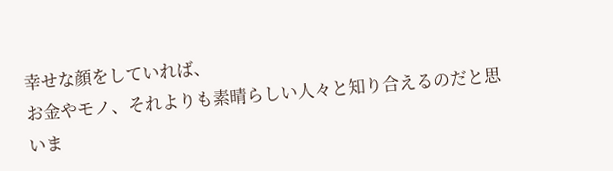幸せな顔をしていれば、
お金やモノ、それよりも素晴らしい人々と知り合えるのだと思いま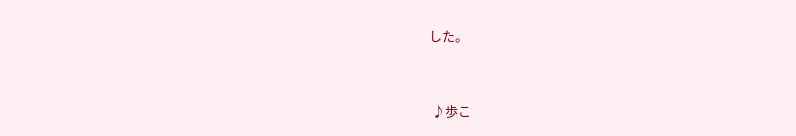した。


 ♪歩こ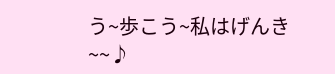う~歩こう~私はげんき~~♪